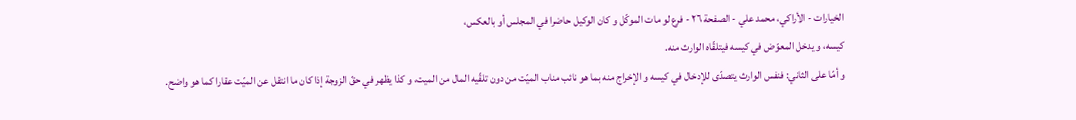الخيارات - الأراكي، محمد علي - الصفحة ٢٦ - فرع لو مات الموكّل و كان الوكيل حاضرا في المجلس أو بالعكس،
كيسه، و يدخل المعوّض في كيسه فيتلقّاه الوارث منه.
و أمّا على الثاني: فنفس الوارث يتصدّى للإدخال في كيسه و الإخراج منه بما هو نائب مناب الميّت من دون تلقّيه المال من الميت، و كذا يظهر في حقّ الزوجة إذا كان ما انتقل عن الميّت عقارا كما هو واضح.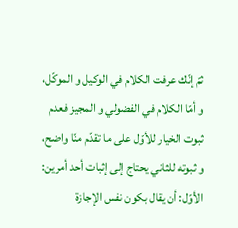ثمّ إنّك عرفت الكلام في الوكيل و الموكّل، و أمّا الكلام في الفضولي و المجيز فعدم ثبوت الخيار للأوّل على ما تقدّم منّا واضح، و ثبوته للثاني يحتاج إلى إثبات أحد أمرين:
الأوّل: أن يقال بكون نفس الإجازة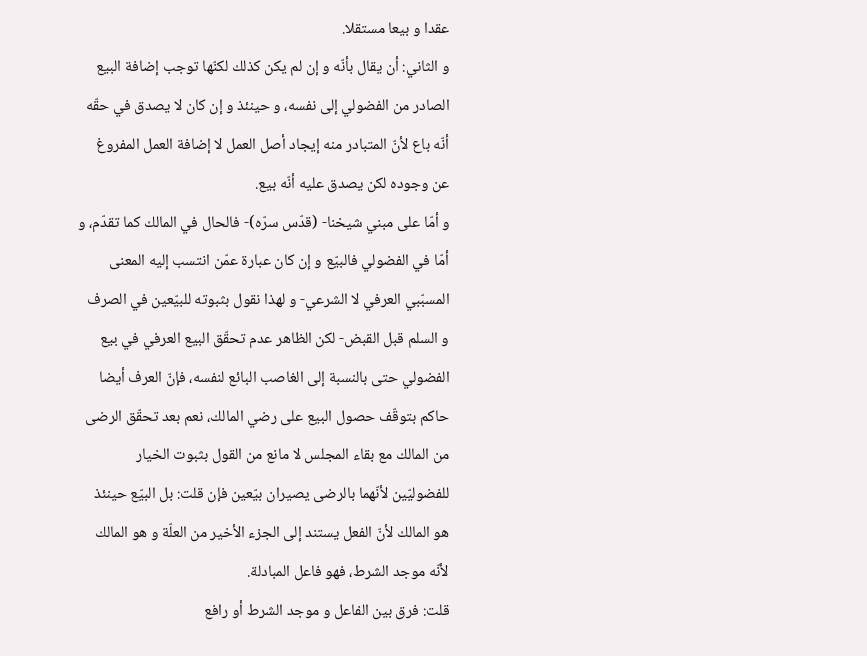عقدا و بيعا مستقلا.
و الثاني: أن يقال بأنّه و إن لم يكن كذلك لكنّها توجب إضافة البيع الصادر من الفضولي إلى نفسه، و حينئذ و إن كان لا يصدق في حقّه أنّه باع لأنّ المتبادر منه إيجاد أصل العمل لا إضافة العمل المفروغ عن وجوده لكن يصدق عليه أنّه بيع.
و أمّا على مبني شيخنا- (قدّس سرّه)- فالحال في المالك كما تقدّم، و أمّا في الفضولي فالبيّع و إن كان عبارة عمّن انتسب إليه المعنى المسبّبي العرفي لا الشرعي- و لهذا نقول بثبوته للبيّعين في الصرف و السلم قبل القبض- لكن الظاهر عدم تحقّق البيع العرفي في بيع الفضولي حتى بالنسبة إلى الغاصب البائع لنفسه، فإنّ العرف أيضا حاكم بتوقّف حصول البيع على رضي المالك، نعم بعد تحقّق الرضى من المالك مع بقاء المجلس لا مانع من القول بثبوت الخيار للفضوليّين لأنّهما بالرضى يصيران بيّعين فإن قلت: بل البيّع حينئذ هو المالك لأنّ الفعل يستند إلى الجزء الأخير من العلّة و هو المالك لأنّه موجد الشرط، فهو فاعل المبادلة.
قلت: فرق بين الفاعل و موجد الشرط أو رافع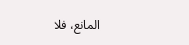المانع، فلا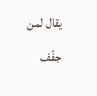يقال لمن جفّف